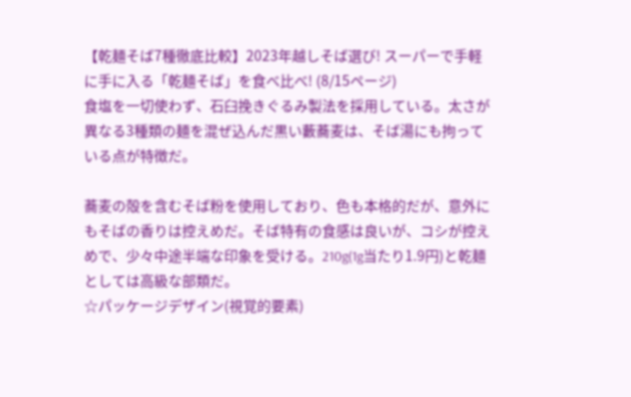【乾麺そば7種徹底比較】2023年越しそば選び! スーパーで手軽に手に入る「乾麺そば」を食べ比べ! (8/15ページ)
食塩を一切使わず、石臼挽きぐるみ製法を採用している。太さが異なる3種類の麺を混ぜ込んだ黒い藪蕎麦は、そば湯にも拘っている点が特徴だ。

蕎麦の殻を含むそば粉を使用しており、色も本格的だが、意外にもそばの香りは控えめだ。そば特有の食感は良いが、コシが控えめで、少々中途半端な印象を受ける。210g(1g当たり1.9円)と乾麺としては高級な部類だ。
☆パッケージデザイン(視覚的要素)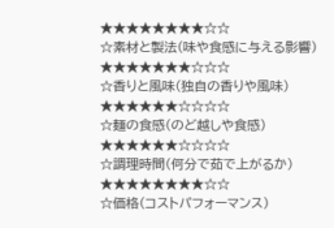★★★★★★★★☆☆
☆素材と製法(味や食感に与える影響) ★★★★★★★☆☆☆
☆香りと風味(独自の香りや風味) ★★★★★★☆☆☆☆
☆麺の食感(のど越しや食感) ★★★★★★☆☆☆☆
☆調理時間(何分で茹で上がるか) ★★★★★★★★☆☆
☆価格(コストパフォーマンス)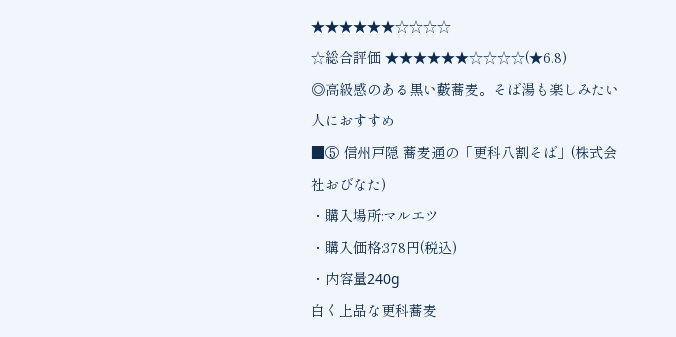★★★★★★☆☆☆☆
☆総合評価 ★★★★★★☆☆☆☆(★6.8)
◎高級感のある黒い藪蕎麦。そば湯も楽しみたい人におすすめ
■⑤ 信州戸隠 蕎麦通の「更科八割そば」(株式会社おびなた)
・購入場所:マルエツ
・購入価格:378円(税込)
・内容量240g
白く上品な更科蕎麦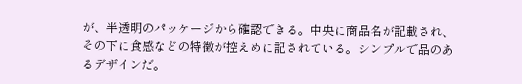が、半透明のパッケージから確認できる。中央に商品名が記載され、その下に食感などの特徴が控えめに記されている。シンプルで品のあるデザインだ。